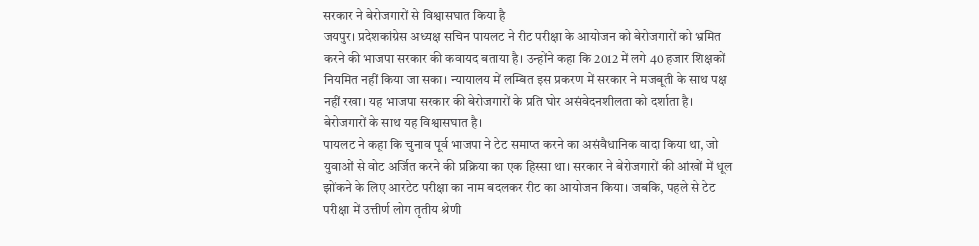सरकार ने बेरोजगारों से विश्वासघात किया है
जयपुर। प्रदेशकांग्रेस अध्यक्ष सचिन पायलट ने रीट परीक्षा के आयोजन को बेरोजगारों को भ्रमित करने की भाजपा सरकार की कवायद बताया है। उन्होंने कहा कि 2012 में लगे 40 हजार शिक्षकों नियमित नहीं किया जा सका। न्यायालय में लम्बित इस प्रकरण में सरकार ने मजबूती के साथ पक्ष नहीं रखा। यह भाजपा सरकार की बेरोजगारों के प्रति घोर असंवेदनशीलता को दर्शाता है। बेरोजगारों के साथ यह विश्वासघात है।
पायलट ने कहा कि चुनाव पूर्व भाजपा ने टेट समाप्त करने का असंवैधानिक वादा किया था, जो युवाओं से वोट अर्जित करने की प्रक्रिया का एक हिस्सा था। सरकार ने बेरोजगारों की आंखों में धूल झोंकने के लिए आरटेट परीक्षा का नाम बदलकर रीट का आयोजन किया। जबकि, पहले से टेट परीक्षा में उत्तीर्ण लोग तृतीय श्रेणी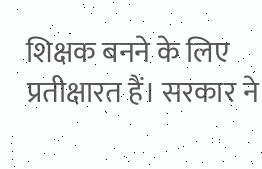शिक्षक बनने के लिए प्रतीक्षारत हैं। सरकार ने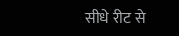सीधे रीट से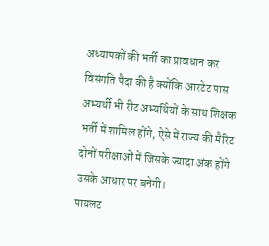अध्यापकों की भर्ती का प्रावधान कर विसंगति पैदा की है क्योंकि आरटेट पास अभ्यर्थी भी रीट अभ्यर्थियों के साथ शिक्षक भर्ती में शामिल होंगे, ऐसे में राज्य की मैरिट दोनों परीक्षाओं में जिसके ज्यादा अंक होंगे उसके आधार पर बनेगी।
पायलट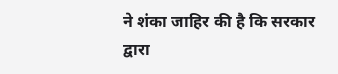ने शंका जाहिर की है कि सरकार द्वारा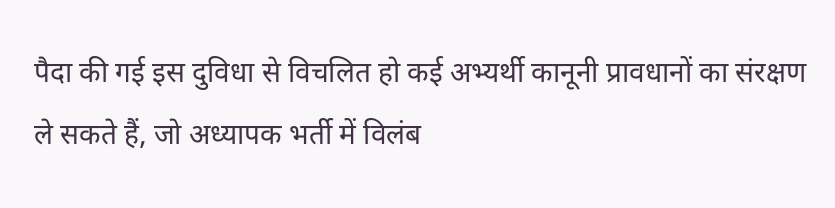पैदा की गई इस दुविधा से विचलित हो कई अभ्यर्थी कानूनी प्रावधानों का संरक्षण ले सकते हैं, जो अध्यापक भर्ती में विलंब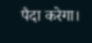पैदा करेगा।